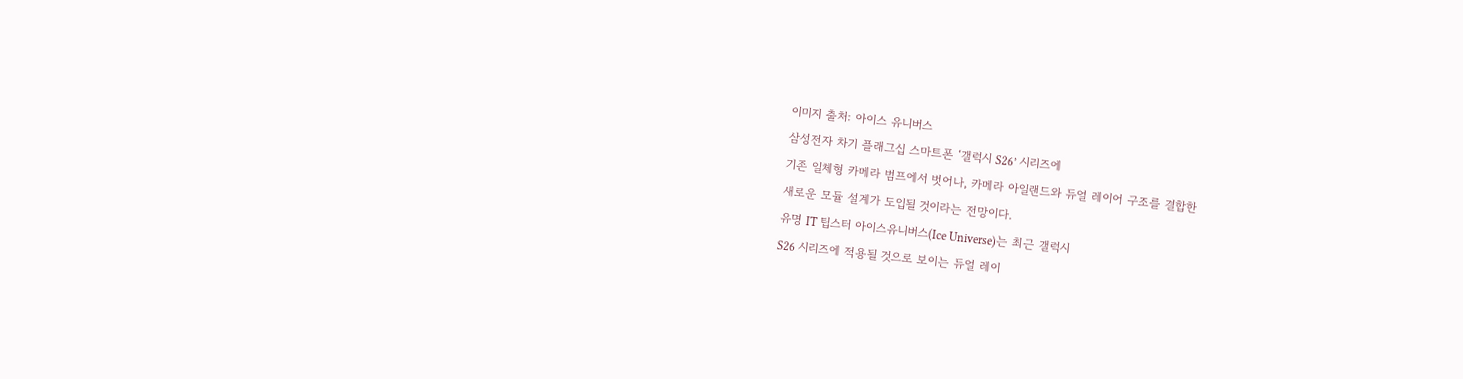이미지 출처: 아이스 유니버스
삼성전자 차기 플래그십 스마트폰 ‘갤럭시 S26’ 시리즈에
기존 일체형 카메라 범프에서 벗어나, 카메라 아일랜드와 듀얼 레이어 구조를 결합한
새로운 모듈 설계가 도입될 것이라는 전망이다.
유명 IT 팁스터 아이스유니버스(Ice Universe)는 최근 갤럭시
S26 시리즈에 적용될 것으로 보이는 듀얼 레이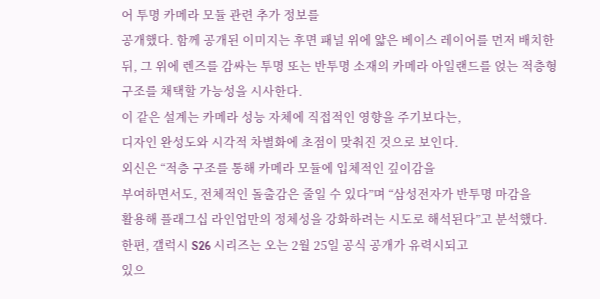어 투명 카메라 모듈 관련 추가 정보를
공개했다. 함께 공개된 이미지는 후면 패널 위에 얇은 베이스 레이어를 먼저 배치한
뒤, 그 위에 렌즈를 감싸는 투명 또는 반투명 소재의 카메라 아일랜드를 얹는 적층형
구조를 채택할 가능성을 시사한다.
이 같은 설계는 카메라 성능 자체에 직접적인 영향을 주기보다는,
디자인 완성도와 시각적 차별화에 초점이 맞춰진 것으로 보인다.
외신은 “적층 구조를 통해 카메라 모듈에 입체적인 깊이감을
부여하면서도, 전체적인 돌출감은 줄일 수 있다”며 “삼성전자가 반투명 마감을
활용해 플래그십 라인업만의 정체성을 강화하려는 시도로 해석된다”고 분석했다.
한편, 갤럭시 S26 시리즈는 오는 2월 25일 공식 공개가 유력시되고
있으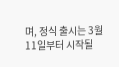며, 정식 출시는 3월 11일부터 시작될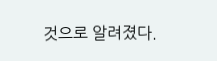것으로 알려졌다.